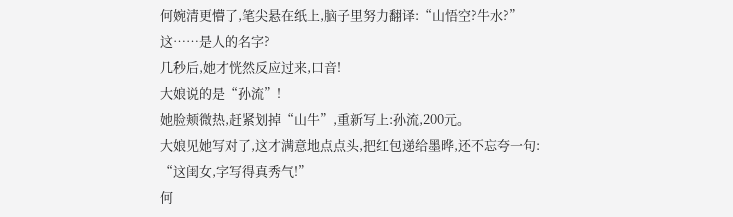何婉清更懵了,笔尖悬在纸上,脑子里努力翻译:“山悟空?牛水?”
这……是人的名字?
几秒后,她才恍然反应过来,口音!
大娘说的是“孙流”!
她脸颊微热,赶紧划掉“山牛”,重新写上:孙流,200元。
大娘见她写对了,这才满意地点点头,把红包递给墨晔,还不忘夸一句:
“这闺女,字写得真秀气!”
何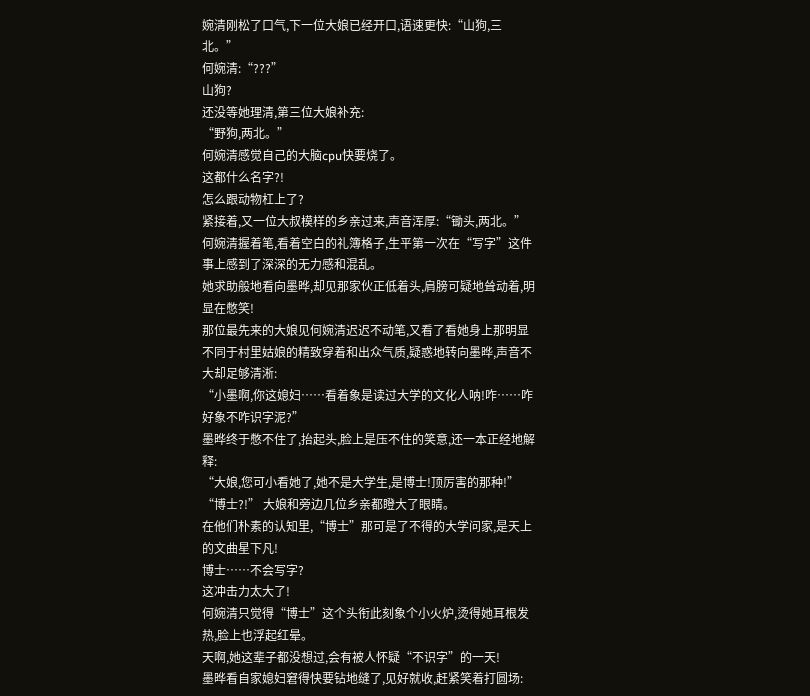婉清刚松了口气,下一位大娘已经开口,语速更快:“山狗,三北。”
何婉清:“???”
山狗?
还没等她理清,第三位大娘补充:
“野狗,两北。”
何婉清感觉自己的大脑cpu快要烧了。
这都什么名字?!
怎么跟动物杠上了?
紧接着,又一位大叔模样的乡亲过来,声音浑厚:“锄头,两北。”
何婉清握着笔,看着空白的礼簿格子,生平第一次在“写字”这件事上感到了深深的无力感和混乱。
她求助般地看向墨晔,却见那家伙正低着头,肩膀可疑地耸动着,明显在憋笑!
那位最先来的大娘见何婉清迟迟不动笔,又看了看她身上那明显不同于村里姑娘的精致穿着和出众气质,疑惑地转向墨晔,声音不大却足够清淅:
“小墨啊,你这媳妇……看着象是读过大学的文化人呐!咋……咋好象不咋识字泥?”
墨晔终于憋不住了,抬起头,脸上是压不住的笑意,还一本正经地解释:
“大娘,您可小看她了,她不是大学生,是博士!顶厉害的那种!”
“博士?!” 大娘和旁边几位乡亲都瞪大了眼睛。
在他们朴素的认知里,“博士”那可是了不得的大学问家,是天上的文曲星下凡!
博士……不会写字?
这冲击力太大了!
何婉清只觉得“博士”这个头衔此刻象个小火炉,烫得她耳根发热,脸上也浮起红晕。
天啊,她这辈子都没想过,会有被人怀疑“不识字”的一天!
墨晔看自家媳妇窘得快要钻地缝了,见好就收,赶紧笑着打圆场: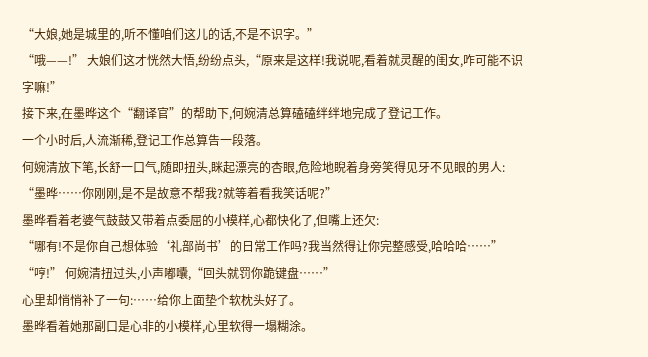“大娘,她是城里的,听不懂咱们这儿的话,不是不识字。”
“哦——!” 大娘们这才恍然大悟,纷纷点头,“原来是这样!我说呢,看着就灵醒的闺女,咋可能不识字嘛!”
接下来,在墨晔这个“翻译官”的帮助下,何婉清总算磕磕绊绊地完成了登记工作。
一个小时后,人流渐稀,登记工作总算告一段落。
何婉清放下笔,长舒一口气,随即扭头,眯起漂亮的杏眼,危险地睨着身旁笑得见牙不见眼的男人:
“墨晔……你刚刚,是不是故意不帮我?就等着看我笑话呢?”
墨晔看着老婆气鼓鼓又带着点委屈的小模样,心都快化了,但嘴上还欠:
“哪有!不是你自己想体验‘礼部尚书’的日常工作吗?我当然得让你完整感受,哈哈哈……”
“哼!” 何婉清扭过头,小声嘟囔,“回头就罚你跪键盘……”
心里却悄悄补了一句:……给你上面垫个软枕头好了。
墨晔看着她那副口是心非的小模样,心里软得一塌糊涂。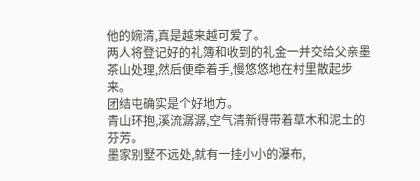他的婉清,真是越来越可爱了。
两人将登记好的礼簿和收到的礼金一并交给父亲墨茶山处理,然后便牵着手,慢悠悠地在村里散起步来。
团结屯确实是个好地方。
青山环抱,溪流潺潺,空气清新得带着草木和泥土的芬芳。
墨家别墅不远处,就有一挂小小的瀑布,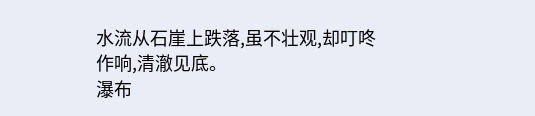水流从石崖上跌落,虽不壮观,却叮咚作响,清澈见底。
瀑布